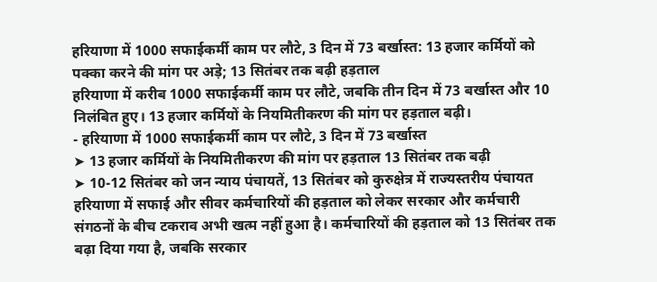हरियाणा में 1000 सफाईकर्मी काम पर लौटे, 3 दिन में 73 बर्खास्त: 13 हजार कर्मियों को पक्का करने की मांग पर अड़े; 13 सितंबर तक बढ़ी हड़ताल
हरियाणा में करीब 1000 सफाईकर्मी काम पर लौटे, जबकि तीन दिन में 73 बर्खास्त और 10 निलंबित हुए। 13 हजार कर्मियों के नियमितीकरण की मांग पर हड़ताल बढ़ी।
- हरियाणा में 1000 सफाईकर्मी काम पर लौटे, 3 दिन में 73 बर्खास्त
➤ 13 हजार कर्मियों के नियमितीकरण की मांग पर हड़ताल 13 सितंबर तक बढ़ी
➤ 10-12 सितंबर को जन न्याय पंचायतें, 13 सितंबर को कुरुक्षेत्र में राज्यस्तरीय पंचायत
हरियाणा में सफाई और सीवर कर्मचारियों की हड़ताल को लेकर सरकार और कर्मचारी संगठनों के बीच टकराव अभी खत्म नहीं हुआ है। कर्मचारियों की हड़ताल को 13 सितंबर तक बढ़ा दिया गया है, जबकि सरकार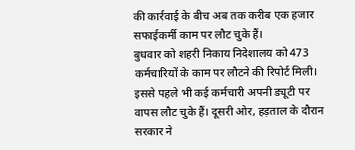की कार्रवाई के बीच अब तक करीब एक हजार सफाईकर्मी काम पर लौट चुके हैं।
बुधवार को शहरी निकाय निदेशालय को 473 कर्मचारियों के काम पर लौटने की रिपोर्ट मिली। इससे पहले भी कई कर्मचारी अपनी ड्यूटी पर वापस लौट चुके हैं। दूसरी ओर, हड़ताल के दौरान सरकार ने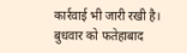कार्रवाई भी जारी रखी है।
बुधवार को फतेहाबाद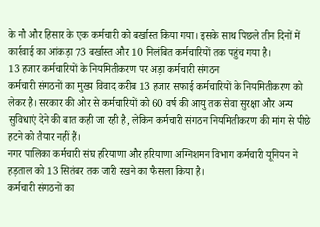के नौ और हिसार के एक कर्मचारी को बर्खास्त किया गया। इसके साथ पिछले तीन दिनों में कार्रवाई का आंकड़ा 73 बर्खास्त और 10 निलंबित कर्मचारियों तक पहुंच गया है।
13 हजार कर्मचारियों के नियमितीकरण पर अड़ा कर्मचारी संगठन
कर्मचारी संगठनों का मुख्य विवाद करीब 13 हजार सफाई कर्मचारियों के नियमितीकरण को लेकर है। सरकार की ओर से कर्मचारियों को 60 वर्ष की आयु तक सेवा सुरक्षा और अन्य सुविधाएं देने की बात कही जा रही है, लेकिन कर्मचारी संगठन नियमितीकरण की मांग से पीछे हटने को तैयार नहीं हैं।
नगर पालिका कर्मचारी संघ हरियाणा और हरियाणा अग्निशमन विभाग कर्मचारी यूनियन ने हड़ताल को 13 सितंबर तक जारी रखने का फैसला किया है।
कर्मचारी संगठनों का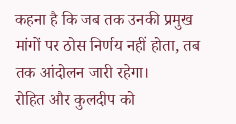कहना है कि जब तक उनकी प्रमुख मांगों पर ठोस निर्णय नहीं होता, तब तक आंदोलन जारी रहेगा।
रोहित और कुलदीप को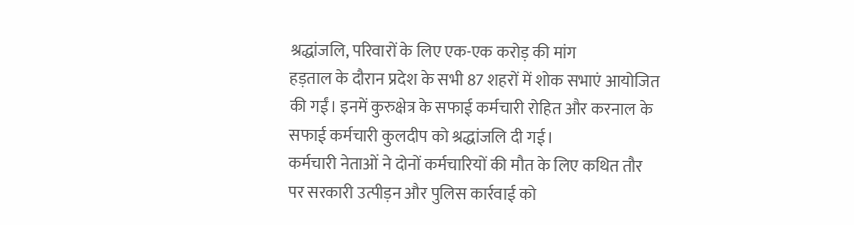श्रद्धांजलि, परिवारों के लिए एक-एक करोड़ की मांग
हड़ताल के दौरान प्रदेश के सभी 87 शहरों में शोक सभाएं आयोजित की गईं। इनमें कुरुक्षेत्र के सफाई कर्मचारी रोहित और करनाल के सफाई कर्मचारी कुलदीप को श्रद्धांजलि दी गई।
कर्मचारी नेताओं ने दोनों कर्मचारियों की मौत के लिए कथित तौर पर सरकारी उत्पीड़न और पुलिस कार्रवाई को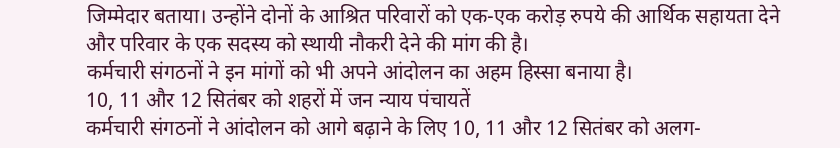जिम्मेदार बताया। उन्होंने दोनों के आश्रित परिवारों को एक-एक करोड़ रुपये की आर्थिक सहायता देने और परिवार के एक सदस्य को स्थायी नौकरी देने की मांग की है।
कर्मचारी संगठनों ने इन मांगों को भी अपने आंदोलन का अहम हिस्सा बनाया है।
10, 11 और 12 सितंबर को शहरों में जन न्याय पंचायतें
कर्मचारी संगठनों ने आंदोलन को आगे बढ़ाने के लिए 10, 11 और 12 सितंबर को अलग-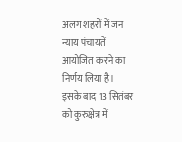अलग शहरों में जन न्याय पंचायतें आयोजित करने का निर्णय लिया है।
इसके बाद 13 सितंबर को कुरुक्षेत्र में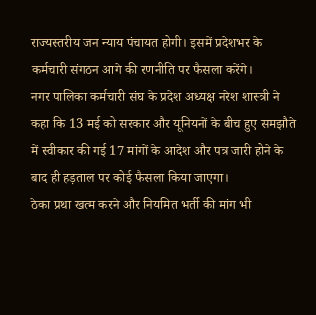राज्यस्तरीय जन न्याय पंचायत होगी। इसमें प्रदेशभर के कर्मचारी संगठन आगे की रणनीति पर फैसला करेंगे।
नगर पालिका कर्मचारी संघ के प्रदेश अध्यक्ष नरेश शास्त्री ने कहा कि 13 मई को सरकार और यूनियनों के बीच हुए समझौते में स्वीकार की गई 17 मांगों के आदेश और पत्र जारी होने के बाद ही हड़ताल पर कोई फैसला किया जाएगा।
ठेका प्रथा खत्म करने और नियमित भर्ती की मांग भी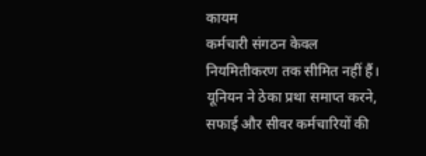कायम
कर्मचारी संगठन केवल नियमितीकरण तक सीमित नहीं हैं। यूनियन ने ठेका प्रथा समाप्त करने, सफाई और सीवर कर्मचारियों की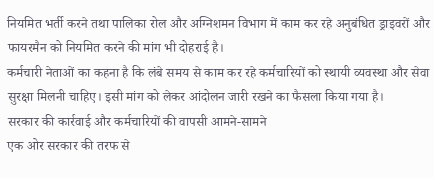नियमित भर्ती करने तथा पालिका रोल और अग्निशमन विभाग में काम कर रहे अनुबंधित ड्राइवरों और फायरमैन को नियमित करने की मांग भी दोहराई है।
कर्मचारी नेताओं का कहना है कि लंबे समय से काम कर रहे कर्मचारियों को स्थायी व्यवस्था और सेवा सुरक्षा मिलनी चाहिए। इसी मांग को लेकर आंदोलन जारी रखने का फैसला किया गया है।
सरकार की कार्रवाई और कर्मचारियों की वापसी आमने-सामने
एक ओर सरकार की तरफ से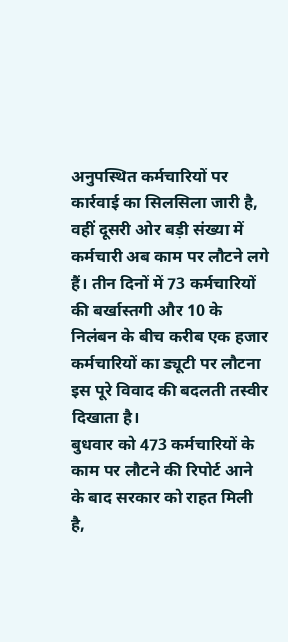अनुपस्थित कर्मचारियों पर कार्रवाई का सिलसिला जारी है, वहीं दूसरी ओर बड़ी संख्या में कर्मचारी अब काम पर लौटने लगे हैं। तीन दिनों में 73 कर्मचारियों की बर्खास्तगी और 10 के निलंबन के बीच करीब एक हजार कर्मचारियों का ड्यूटी पर लौटना इस पूरे विवाद की बदलती तस्वीर दिखाता है।
बुधवार को 473 कर्मचारियों के काम पर लौटने की रिपोर्ट आने के बाद सरकार को राहत मिली है,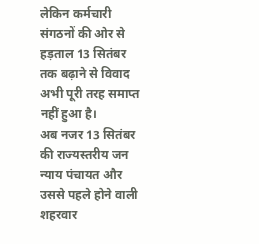लेकिन कर्मचारी संगठनों की ओर से हड़ताल 13 सितंबर तक बढ़ाने से विवाद अभी पूरी तरह समाप्त नहीं हुआ है।
अब नजर 13 सितंबर की राज्यस्तरीय जन न्याय पंचायत और उससे पहले होने वाली शहरवार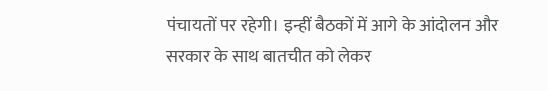पंचायतों पर रहेगी। इन्हीं बैठकों में आगे के आंदोलन और सरकार के साथ बातचीत को लेकर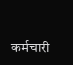कर्मचारी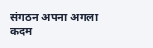संगठन अपना अगला कदम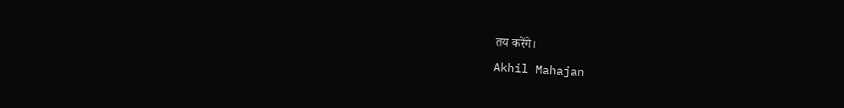तय करेंगे।
Akhil Mahajan